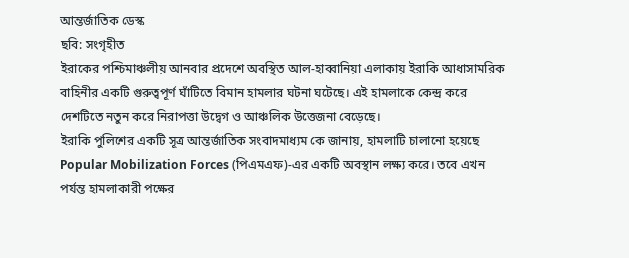আন্তর্জাতিক ডেস্ক
ছবি: সংগৃহীত
ইরাকের পশ্চিমাঞ্চলীয় আনবার প্রদেশে অবস্থিত আল-হাব্বানিয়া এলাকায় ইরাকি আধাসামরিক বাহিনীর একটি গুরুত্বপূর্ণ ঘাঁটিতে বিমান হামলার ঘটনা ঘটেছে। এই হামলাকে কেন্দ্র করে দেশটিতে নতুন করে নিরাপত্তা উদ্বেগ ও আঞ্চলিক উত্তেজনা বেড়েছে।
ইরাকি পুলিশের একটি সূত্র আন্তর্জাতিক সংবাদমাধ্যম কে জানায়, হামলাটি চালানো হয়েছে Popular Mobilization Forces (পিএমএফ)-এর একটি অবস্থান লক্ষ্য করে। তবে এখন পর্যন্ত হামলাকারী পক্ষের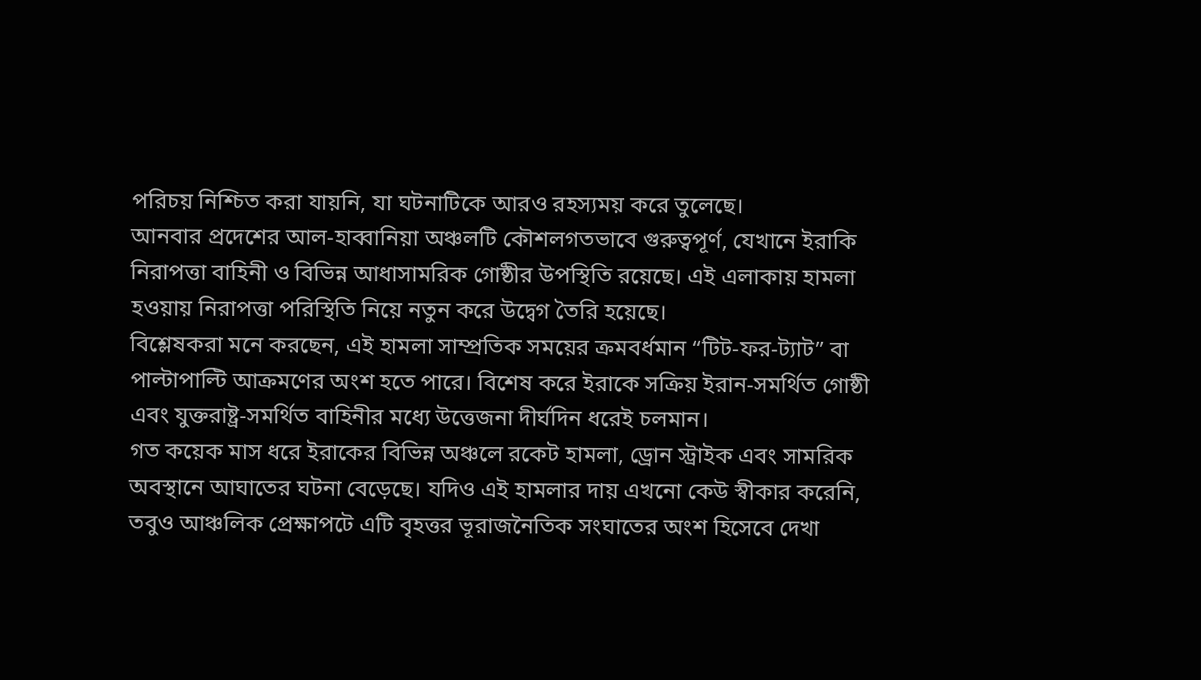পরিচয় নিশ্চিত করা যায়নি, যা ঘটনাটিকে আরও রহস্যময় করে তুলেছে।
আনবার প্রদেশের আল-হাব্বানিয়া অঞ্চলটি কৌশলগতভাবে গুরুত্বপূর্ণ, যেখানে ইরাকি নিরাপত্তা বাহিনী ও বিভিন্ন আধাসামরিক গোষ্ঠীর উপস্থিতি রয়েছে। এই এলাকায় হামলা হওয়ায় নিরাপত্তা পরিস্থিতি নিয়ে নতুন করে উদ্বেগ তৈরি হয়েছে।
বিশ্লেষকরা মনে করছেন, এই হামলা সাম্প্রতিক সময়ের ক্রমবর্ধমান “টিট-ফর-ট্যাট” বা পাল্টাপাল্টি আক্রমণের অংশ হতে পারে। বিশেষ করে ইরাকে সক্রিয় ইরান-সমর্থিত গোষ্ঠী এবং যুক্তরাষ্ট্র-সমর্থিত বাহিনীর মধ্যে উত্তেজনা দীর্ঘদিন ধরেই চলমান।
গত কয়েক মাস ধরে ইরাকের বিভিন্ন অঞ্চলে রকেট হামলা, ড্রোন স্ট্রাইক এবং সামরিক অবস্থানে আঘাতের ঘটনা বেড়েছে। যদিও এই হামলার দায় এখনো কেউ স্বীকার করেনি, তবুও আঞ্চলিক প্রেক্ষাপটে এটি বৃহত্তর ভূরাজনৈতিক সংঘাতের অংশ হিসেবে দেখা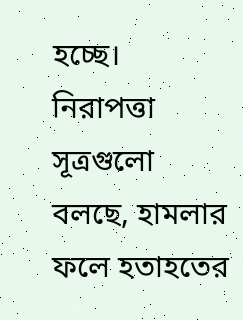হচ্ছে।
নিরাপত্তা সূত্রগুলো বলছে, হামলার ফলে হতাহতের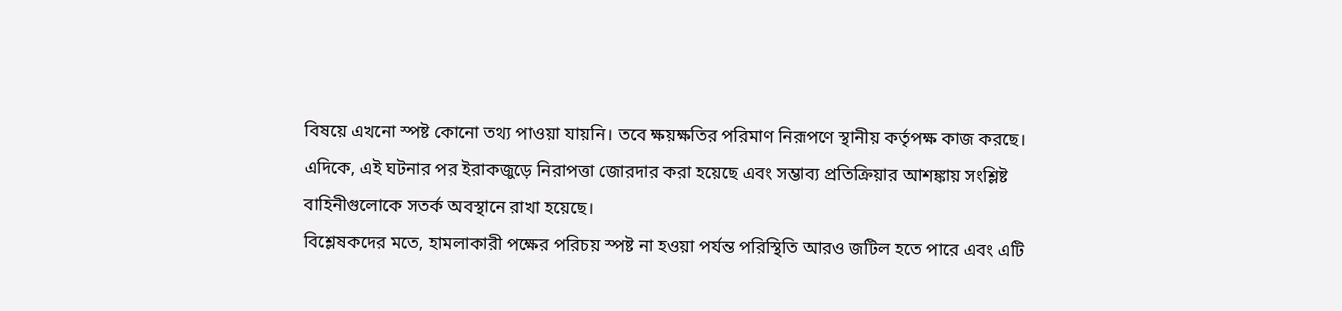বিষয়ে এখনো স্পষ্ট কোনো তথ্য পাওয়া যায়নি। তবে ক্ষয়ক্ষতির পরিমাণ নিরূপণে স্থানীয় কর্তৃপক্ষ কাজ করছে।
এদিকে, এই ঘটনার পর ইরাকজুড়ে নিরাপত্তা জোরদার করা হয়েছে এবং সম্ভাব্য প্রতিক্রিয়ার আশঙ্কায় সংশ্লিষ্ট বাহিনীগুলোকে সতর্ক অবস্থানে রাখা হয়েছে।
বিশ্লেষকদের মতে, হামলাকারী পক্ষের পরিচয় স্পষ্ট না হওয়া পর্যন্ত পরিস্থিতি আরও জটিল হতে পারে এবং এটি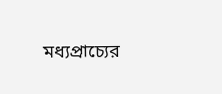মধ্যপ্রাচ্যের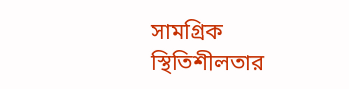সামগ্রিক স্থিতিশীলতার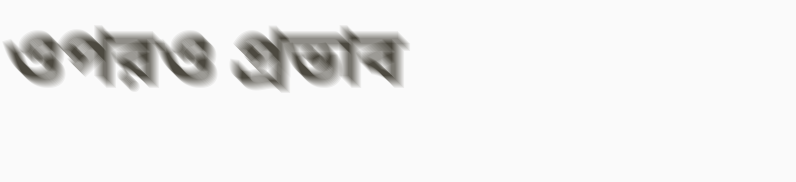ওপরও প্রভাব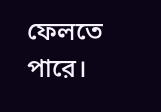ফেলতে পারে।